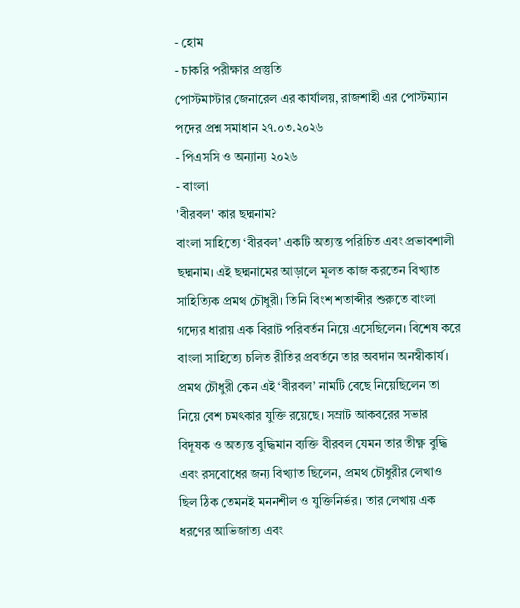- হোম
- চাকরি পরীক্ষার প্রস্তুতি
পোস্টমাস্টার জেনারেল এর কার্যালয়, রাজশাহী এর পোস্টম্যান পদের প্রশ্ন সমাধান ২৭.০৩.২০২৬
- পিএসসি ও অন্যান্য ২০২৬
- বাংলা
'বীরবল' কার ছদ্মনাম?
বাংলা সাহিত্যে ‘বীরবল’ একটি অত্যন্ত পরিচিত এবং প্রভাবশালী ছদ্মনাম। এই ছদ্মনামের আড়ালে মূলত কাজ করতেন বিখ্যাত সাহিত্যিক প্রমথ চৌধুরী। তিনি বিংশ শতাব্দীর শুরুতে বাংলা গদ্যের ধারায় এক বিরাট পরিবর্তন নিয়ে এসেছিলেন। বিশেষ করে বাংলা সাহিত্যে চলিত রীতির প্রবর্তনে তার অবদান অনস্বীকার্য।
প্রমথ চৌধুরী কেন এই ‘বীরবল’ নামটি বেছে নিয়েছিলেন তা নিয়ে বেশ চমৎকার যুক্তি রয়েছে। সম্রাট আকবরের সভার বিদূষক ও অত্যন্ত বুদ্ধিমান ব্যক্তি বীরবল যেমন তার তীক্ষ্ণ বুদ্ধি এবং রসবোধের জন্য বিখ্যাত ছিলেন, প্রমথ চৌধুরীর লেখাও ছিল ঠিক তেমনই মননশীল ও যুক্তিনির্ভর। তার লেখায় এক ধরণের আভিজাত্য এবং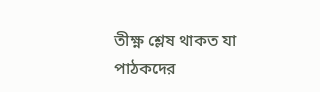তীক্ষ্ণ শ্লেষ থাকত যা পাঠকদের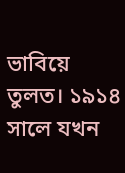ভাবিয়ে তুলত। ১৯১৪ সালে যখন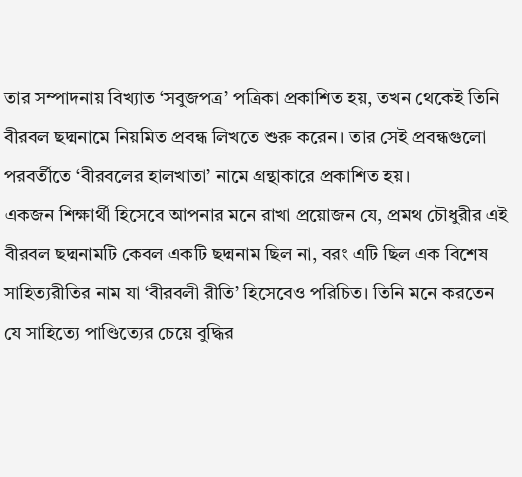তার সম্পাদনায় বিখ্যাত ‘সবুজপত্র’ পত্রিকা প্রকাশিত হয়, তখন থেকেই তিনি বীরবল ছদ্মনামে নিয়মিত প্রবন্ধ লিখতে শুরু করেন। তার সেই প্রবন্ধগুলো পরবর্তীতে ‘বীরবলের হালখাতা’ নামে গ্রন্থাকারে প্রকাশিত হয়।
একজন শিক্ষার্থী হিসেবে আপনার মনে রাখা প্রয়োজন যে, প্রমথ চৌধুরীর এই বীরবল ছদ্মনামটি কেবল একটি ছদ্মনাম ছিল না, বরং এটি ছিল এক বিশেষ সাহিত্যরীতির নাম যা ‘বীরবলী রীতি’ হিসেবেও পরিচিত। তিনি মনে করতেন যে সাহিত্যে পাণ্ডিত্যের চেয়ে বুদ্ধির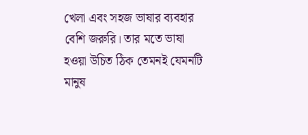খেলা এবং সহজ ভাষার ব্যবহার বেশি জরুরি। তার মতে ভাষা হওয়া উচিত ঠিক তেমনই যেমনটি মানুষ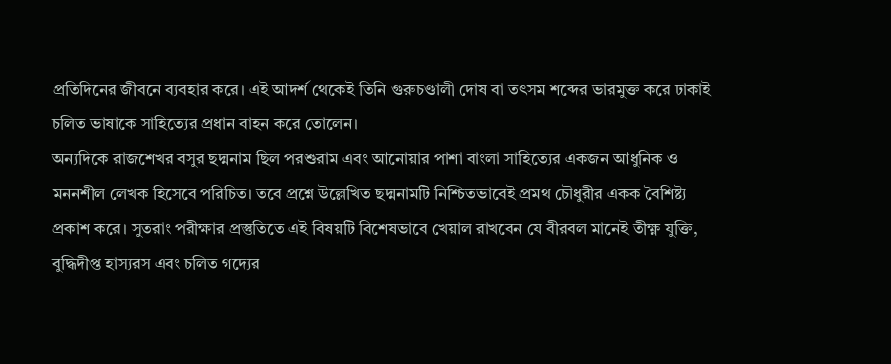প্রতিদিনের জীবনে ব্যবহার করে। এই আদর্শ থেকেই তিনি গুরুচণ্ডালী দোষ বা তৎসম শব্দের ভারমুক্ত করে ঢাকাই চলিত ভাষাকে সাহিত্যের প্রধান বাহন করে তোলেন।
অন্যদিকে রাজশেখর বসুর ছদ্মনাম ছিল পরশুরাম এবং আনোয়ার পাশা বাংলা সাহিত্যের একজন আধুনিক ও মননশীল লেখক হিসেবে পরিচিত। তবে প্রশ্নে উল্লেখিত ছদ্মনামটি নিশ্চিতভাবেই প্রমথ চৌধুরীর একক বৈশিষ্ট্য প্রকাশ করে। সুতরাং পরীক্ষার প্রস্তুতিতে এই বিষয়টি বিশেষভাবে খেয়াল রাখবেন যে বীরবল মানেই তীক্ষ্ণ যুক্তি, বুদ্ধিদীপ্ত হাস্যরস এবং চলিত গদ্যের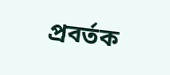প্রবর্তক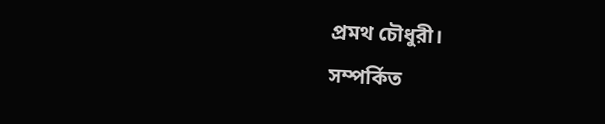প্রমথ চৌধুরী।
সম্পর্কিত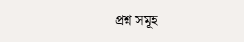প্রশ্ন সমূহ